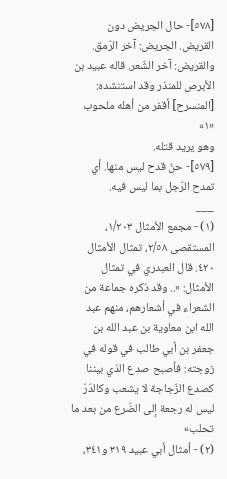[٥٧٨]- حال الجريض دون القريض. الجريض: آخر الرّمق. والقريض: آخر الشّعر. قاله عبيد بن الأبرص للمنذر وقد استنشده: [المنسرح] أقفر من أهله ملحوب «١»
وهو يريد قتله.
[٥٧٩]- حنّ قدح ليس منها. أي تمدح الرّجل بما ليس فيه.
___
(١) - مجمع الأمثال ١/٢٠٣، المستقصى ٢/٥٨، تمثال الأمثال ٤٢٠. قال العبدري في تمثال الأمثال: «.. وقد ذكره جماعة من الشعراء في أشعارهم، منهم عبد الله ابن معاوية بن عبد الله بن جعفر بن أبي طالب في قوله في زوجته: فأصبح صدع الذي بيننا كصدع الزّجاجة لا يشعب وكالدّرّ ليس له رجعة إلى الضّرع من بعد ما تحلب»
(٢) - أمثال أبي عبيد ٣١٩ و٣٤١،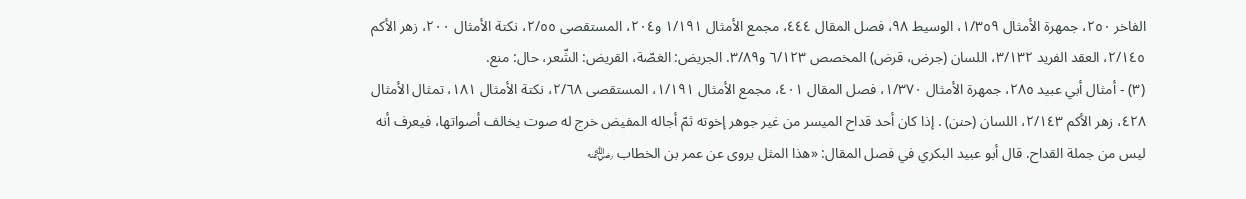الفاخر ٢٥٠، جمهرة الأمثال ١/٣٥٩، الوسيط ٩٨، فصل المقال ٤٤٤، مجمع الأمثال ١/١٩١ و٢٠٤، المستقصى ٢/٥٥، نكتة الأمثال ٢٠٠، زهر الأكم ٢/١٤٥، العقد الفريد ٣/١٣٢، اللسان (جرض، قرض) المخصص ٦/١٢٣ و٣/٨٩. الجريض: الغصّة، القريض: الشّعر، حال: منع.
(٣) - أمثال أبي عبيد ٢٨٥، جمهرة الأمثال ١/٣٧٠، فصل المقال ٤٠١، مجمع الأمثال ١/١٩١، المستقصى ٢/٦٨، نكتة الأمثال ١٨١، تمثال الأمثال ٤٢٨، زهر الأكم ٢/١٤٣، اللسان (حنن) . إذا كان أحد قداح الميسر من غير جوهر إخوته ثمّ أجاله المفيض خرج له صوت يخالف أصواتها، فيعرف أنه ليس من جملة القداح. قال أبو عبيد البكري في فصل المقال: «هذا المثل يروى عن عمر بن الخطاب ﵁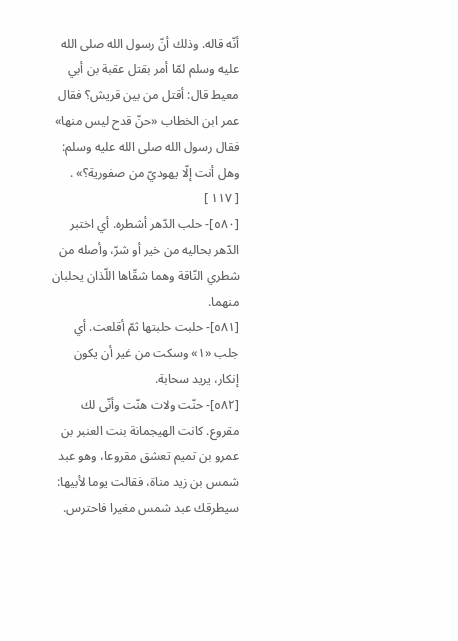أنّه قاله. وذلك أنّ رسول الله صلى الله عليه وسلم لمّا أمر بقتل عقبة بن أبي معيط قال: أقتل من بين قريش؟ فقال عمر ابن الخطاب «حنّ قدح ليس منها» فقال رسول الله صلى الله عليه وسلم: وهل أنت إلّا يهوديّ من صفورية؟» .
[ ١١٧ ]
[٥٨٠]- حلب الدّهر أشطره. أي اختبر الدّهر بحاليه من خير أو شرّ، وأصله من شطري النّاقة وهما شقّاها اللّذان يحلبان منهما.
[٥٨١]- حلبت حلبتها ثمّ أقلعت. أي جلب «١» وسكت من غير أن يكون إنكار، يريد سحابة.
[٥٨٢]- حنّت ولات هنّت وأنّى لك مقروع. كانت الهيجمانة بنت العنبر بن عمرو بن تميم تعشق مقروعا، وهو عبد شمس بن زيد مناة، فقالت يوما لأبيها: سيطرقك عبد شمس مغيرا فاحترس.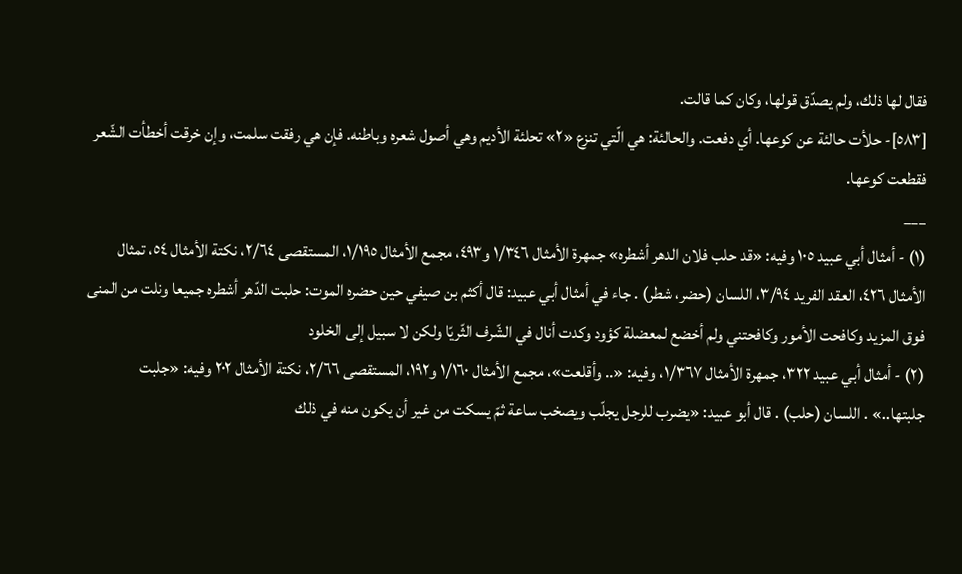فقال لها ذلك، ولم يصدّق قولها، وكان كما قالت.
[٥٨٣]- حلأت حالئة عن كوعها. أي دفعت. والحالئة: هي الّتي تنزع «٢» تحلئة الأديم وهي أصول شعره وباطنه. فإن هي رفقت سلمت، وإن خرقت أخطأت الشّعر فقطعت كوعها.
___
(١) - أمثال أبي عبيد ١٠٥ وفيه: «قد حلب فلان الدهر أشطره» جمهرة الأمثال ١/٣٤٦ و٤٩٣، مجمع الأمثال ١/١٩٥، المستقصى ٢/٦٤، نكتة الأمثال ٥٤، تمثال الأمثال ٤٢٦، العقد الفريد ٣/٩٤، اللسان (حضر، شطر) . جاء في أمثال أبي عبيد: قال أكثم بن صيفي حين حضره الموت: حلبت الدّهر أشطره جميعا ونلت من المنى فوق المزيد وكافحت الأمور وكافحتني ولم أخضع لمعضلة كؤود وكدت أنال في الشّرف الثّريّا ولكن لا سبيل إلى الخلود
(٢) - أمثال أبي عبيد ٣٢٢، جمهرة الأمثال ١/٣٦٧، وفيه: «.. وأقلعت»، مجمع الأمثال ١/١٦٠ و١٩٢، المستقصى ٢/٦٦، نكتة الأمثال ٢٠٢ وفيه: «جلبت جلبتها..» . اللسان (حلب) . قال أبو عبيد: «يضرب للرجل يجلّب ويصخب ساعة ثمّ يسكت من غير أن يكون منه في ذلك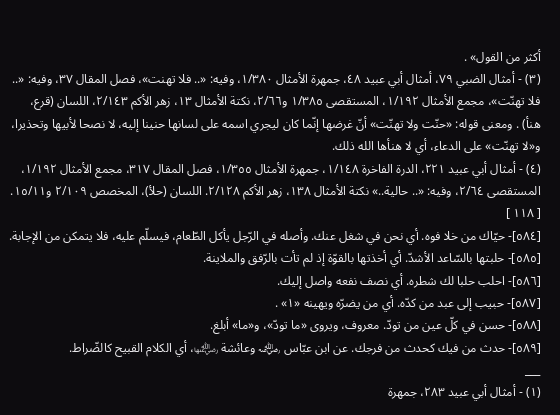أكثر من القول» .
(٣) - أمثال الضبي ٧٩، أمثال أبي عبيد ٤٨، جمهرة الأمثال ١/٣٨٠، وفيه: «.. فلا تهنت»، فصل المقال ٣٧، وفيه: «.. فلا تهنّت»، مجمع الأمثال ١/١٩٢، المستقصى ١/٣٨٥ و٢/٦٦، نكتة الأمثال ١٣، زهر الأكم ٢/١٤٣، اللسان (قرع، هنأ) . ومعنى قوله: «حنّت ولا تهنّت» أنّ غرضها إنّما كان ليجري اسمه على لسانها حنينا إليه، لا نصحا لأبيها وتحذيرا، و«لا تهنّت» على الدعاء، أي لا هنأها الله ذلك.
(٤) - أمثال أبي عبيد ٢٢١، الدرة الفاخرة ١/١٤٨، جمهرة الأمثال ١/٣٥٥، فصل المقال ٣١٧، مجمع الأمثال ١/١٩٢، المستقصى ٢/٦٤، وفيه: «.. حالية..» نكتة الأمثال ١٣٨، زهر الأكم ٢/١٢٨. اللسان (حلأ)، المخصص ٢/١٠٩ و١٥/١١.
[ ١١٨ ]
[٥٨٤]- حيّاك من خلا فوه. أي نحن في شغل عنك. وأصله في الرّجل يأكل الطّعام، فيسلّم عليه، فلا يتمكن من الإجابة.
[٥٨٥]- حلبتها بالسّاعد الأشدّ. أي أخذتها بالقوّة إذ لم تأت بالرّفق والملاينة.
[٥٨٦]- احلب حلبا لك شطره. أي نصف نفعه واصل إليك.
[٥٨٧]- حبيب إلى عبد من كدّه. أي من يضرّه ويهينه «١» .
[٥٨٨]- حسن في كلّ عين من تودّ. معروف، ويروى «ما تودّ»، و«ما» أبلغ.
[٥٨٩]- حدث من فيك كحدث من فرجك. عن ابن عبّاس ﵁ وعائشة ﵂، أي الكلام القبيح كالضّراط.
___
(١) - أمثال أبي عبيد ٢٨٣، جمهرة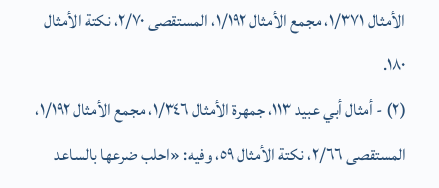الأمثال ١/٣٧١، مجمع الأمثال ١/١٩٢، المستقصى ٢/٧٠، نكتة الأمثال ١٨٠.
(٢) - أمثال أبي عبيد ١١٣، جمهرة الأمثال ١/٣٤٦، مجمع الأمثال ١/١٩٢، المستقصى ٢/٦٦، نكتة الأمثال ٥٩، وفيه: «احلب ضرعها بالساعد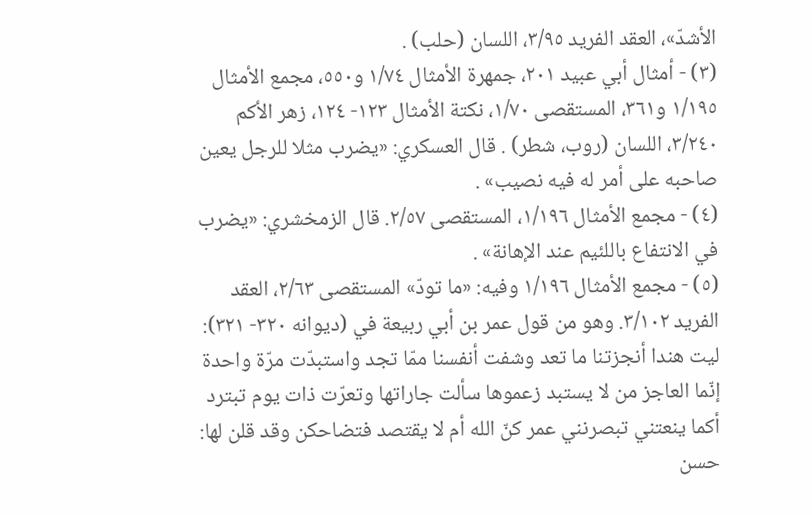الأشدّ»، العقد الفريد ٣/٩٥، اللسان (حلب) .
(٣) - أمثال أبي عبيد ٢٠١، جمهرة الأمثال ١/٧٤ و٥٥٠، مجمع الأمثال ١/١٩٥ و٣٦١، المستقصى ١/٧٠، نكتة الأمثال ١٢٣- ١٢٤، زهر الأكم ٣/٢٤٠، اللسان (روب، شطر) . قال العسكري: «يضرب مثلا للرجل يعين صاحبه على أمر له فيه نصيب» .
(٤) - مجمع الأمثال ١/١٩٦، المستقصى ٢/٥٧. قال الزمخشري: «يضرب في الانتفاع باللئيم عند الإهانة» .
(٥) - مجمع الأمثال ١/١٩٦ وفيه: «ما تودّ» المستقصى ٢/٦٣، العقد الفريد ٣/١٠٢. وهو من قول عمر بن أبي ربيعة في (ديوانه ٣٢٠- ٣٢١): ليت هندا أنجزتنا ما تعد وشفت أنفسنا ممّا تجد واستبدّت مرّة واحدة إنّما العاجز من لا يستبد زعموها سألت جاراتها وتعرّت ذات يوم تبترد أكما ينعتني تبصرنني عمر كنّ الله أم لا يقتصد فتضاحكن وقد قلن لها: حسن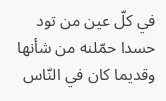في كلّ عين من تود حسدا حمّلنه من شأنها وقديما كان في النّاس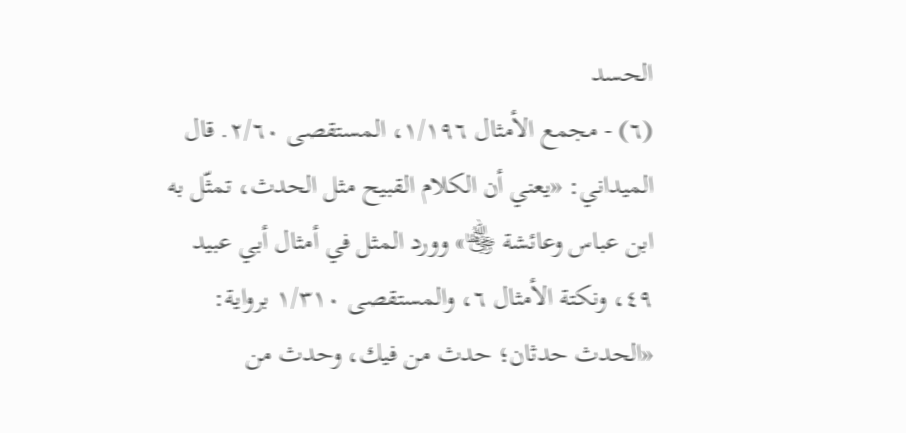الحسد
(٦) - مجمع الأمثال ١/١٩٦، المستقصى ٢/٦٠. قال الميداني: «يعني أن الكلام القبيح مثل الحدث، تمثّل به ابن عباس وعائشة ﵄» وورد المثل في أمثال أبي عبيد ٤٩، ونكتة الأمثال ٦، والمستقصى ١/٣١٠ برواية: «الحدث حدثان؛ حدث من فيك، وحدث من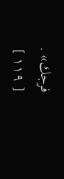فرجك» .
[ ١١٩ ]